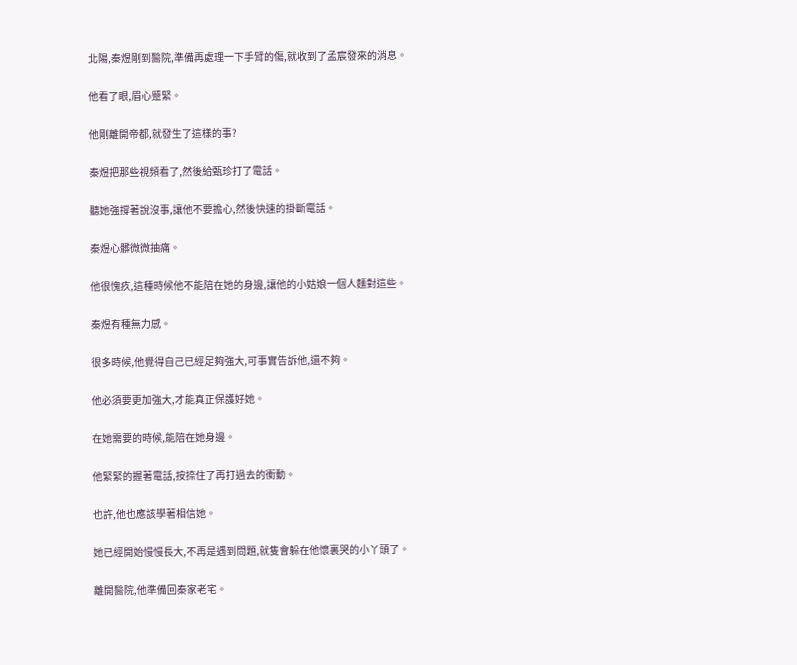北陽,秦煜剛到醫院,準備再處理一下手臂的傷,就收到了孟宸發來的消息。

他看了眼,眉心蹙緊。

他剛離開帝都,就發生了這樣的事?

秦煜把那些視頻看了,然後給甄珍打了電話。

聽她強撐著說沒事,讓他不要擔心,然後快速的掛斷電話。

秦煜心髒微微抽痛。

他很愧疚,這種時候他不能陪在她的身邊,讓他的小姑娘一個人麵對這些。

秦煜有種無力感。

很多時候,他覺得自己已經足夠強大,可事實告訴他,還不夠。

他必須要更加強大,才能真正保護好她。

在她需要的時候,能陪在她身邊。

他緊緊的握著電話,按捺住了再打過去的衝動。

也許,他也應該學著相信她。

她已經開始慢慢長大,不再是遇到問題,就隻會躲在他懷裏哭的小丫頭了。

離開醫院,他準備回秦家老宅。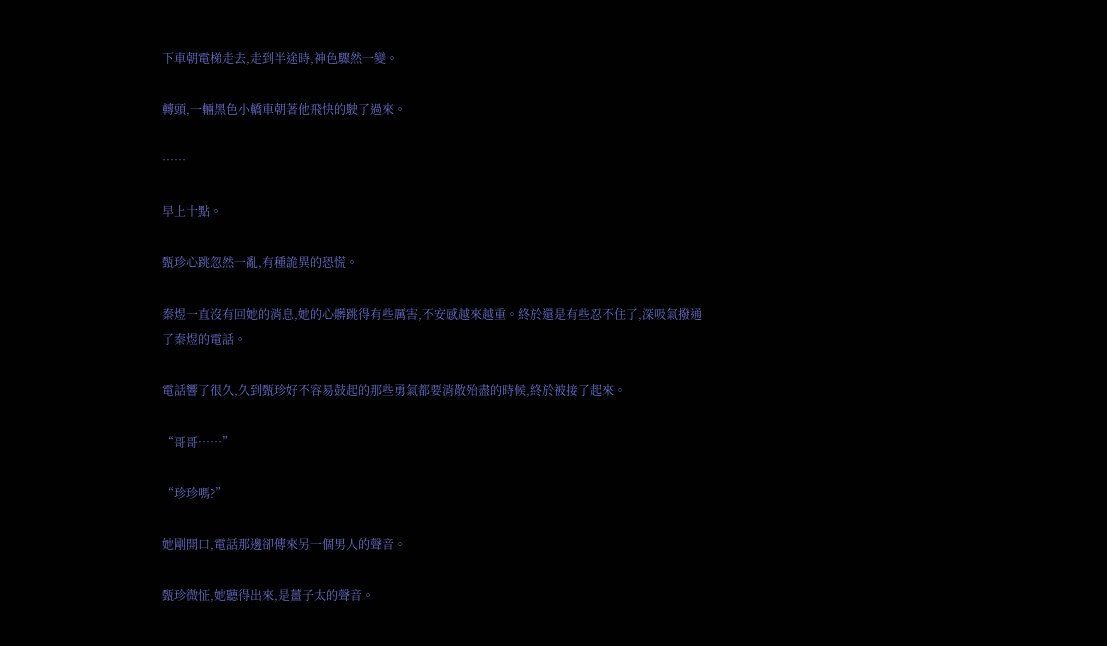下車朝電梯走去,走到半途時,神色驟然一變。

轉頭,一輛黑色小轎車朝著他飛快的駛了過來。

……

早上十點。

甄珍心跳忽然一亂,有種詭異的恐慌。

秦煜一直沒有回她的消息,她的心髒跳得有些厲害,不安感越來越重。終於還是有些忍不住了,深吸氣撥通了秦煜的電話。

電話響了很久,久到甄珍好不容易鼓起的那些勇氣都要消散殆盡的時候,終於被接了起來。

“哥哥……”

“珍珍嗎?”

她剛開口,電話那邊卻傳來另一個男人的聲音。

甄珍微怔,她聽得出來,是薑子太的聲音。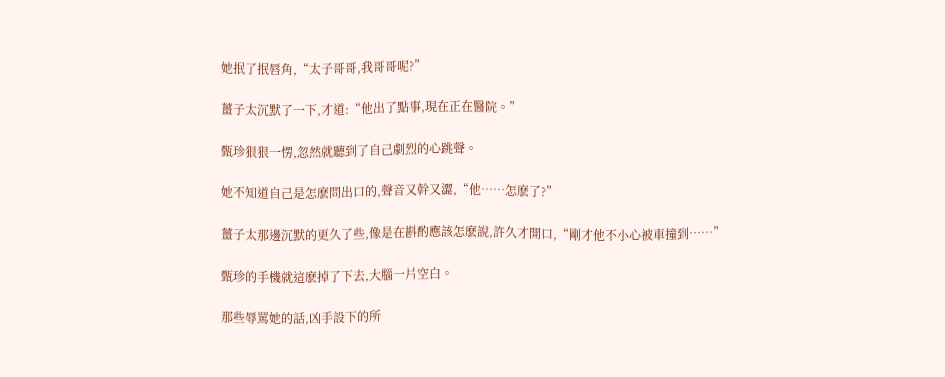她抿了抿唇角,“太子哥哥,我哥哥呢?”

薑子太沉默了一下,才道:“他出了點事,現在正在醫院。”

甄珍狠狠一愣,忽然就聽到了自己劇烈的心跳聲。

她不知道自己是怎麽問出口的,聲音又幹又澀,“他……怎麽了?”

薑子太那邊沉默的更久了些,像是在斟酌應該怎麽說,許久才開口,“剛才他不小心被車撞到……”

甄珍的手機就這麽掉了下去,大腦一片空白。

那些辱罵她的話,凶手設下的所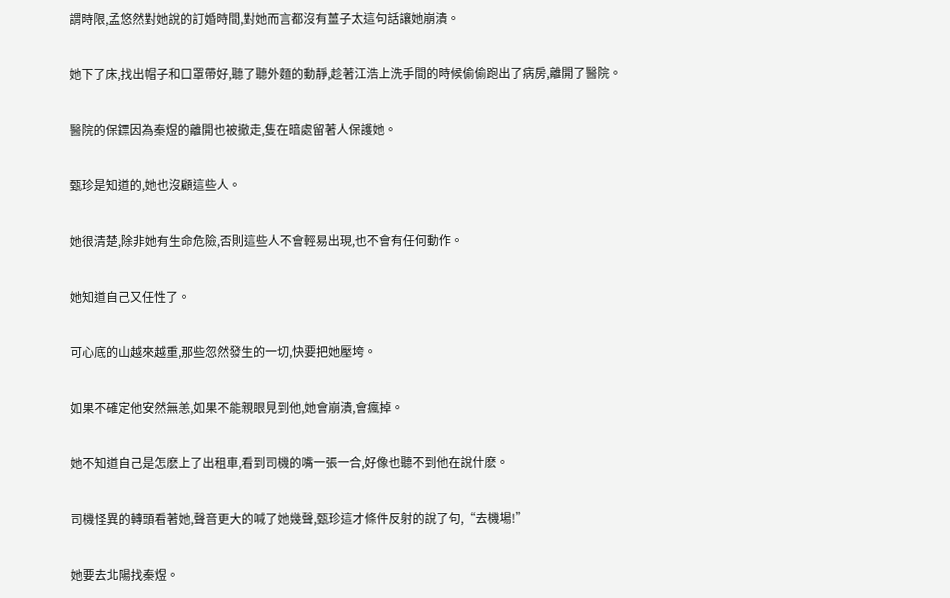謂時限,孟悠然對她說的訂婚時間,對她而言都沒有薑子太這句話讓她崩潰。

她下了床,找出帽子和口罩帶好,聽了聽外麵的動靜,趁著江浩上洗手間的時候偷偷跑出了病房,離開了醫院。

醫院的保鏢因為秦煜的離開也被撤走,隻在暗處留著人保護她。

甄珍是知道的,她也沒顧這些人。

她很清楚,除非她有生命危險,否則這些人不會輕易出現,也不會有任何動作。

她知道自己又任性了。

可心底的山越來越重,那些忽然發生的一切,快要把她壓垮。

如果不確定他安然無恙,如果不能親眼見到他,她會崩潰,會瘋掉。

她不知道自己是怎麽上了出租車,看到司機的嘴一張一合,好像也聽不到他在說什麽。

司機怪異的轉頭看著她,聲音更大的喊了她幾聲,甄珍這才條件反射的說了句,“去機場!”

她要去北陽找秦煜。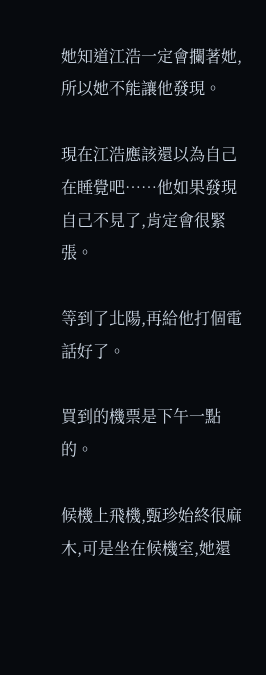她知道江浩一定會攔著她,所以她不能讓他發現。

現在江浩應該還以為自己在睡覺吧……他如果發現自己不見了,肯定會很緊張。

等到了北陽,再給他打個電話好了。

買到的機票是下午一點的。

候機上飛機,甄珍始終很麻木,可是坐在候機室,她還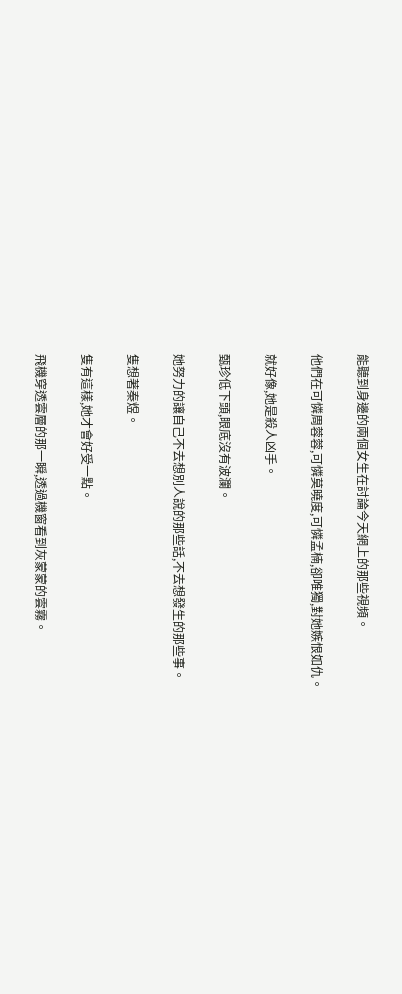能聽到身邊的兩個女生在討論今天網上的那些視頻。

他們在可憐周蓉蓉,可憐莫曉度,可憐孟楠,卻唯獨,對她嫉恨如仇。

就好像,她是殺人凶手。

甄珍低下頭,眼底沒有波瀾。

她努力的讓自己不去想別人說的那些話,不去想發生的那些事。

隻想著秦煜。

隻有這樣,她才會好受一點。

飛機穿透雲層的那一瞬,透過機窗看到灰蒙蒙的雲霧。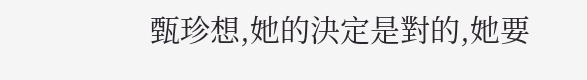甄珍想,她的決定是對的,她要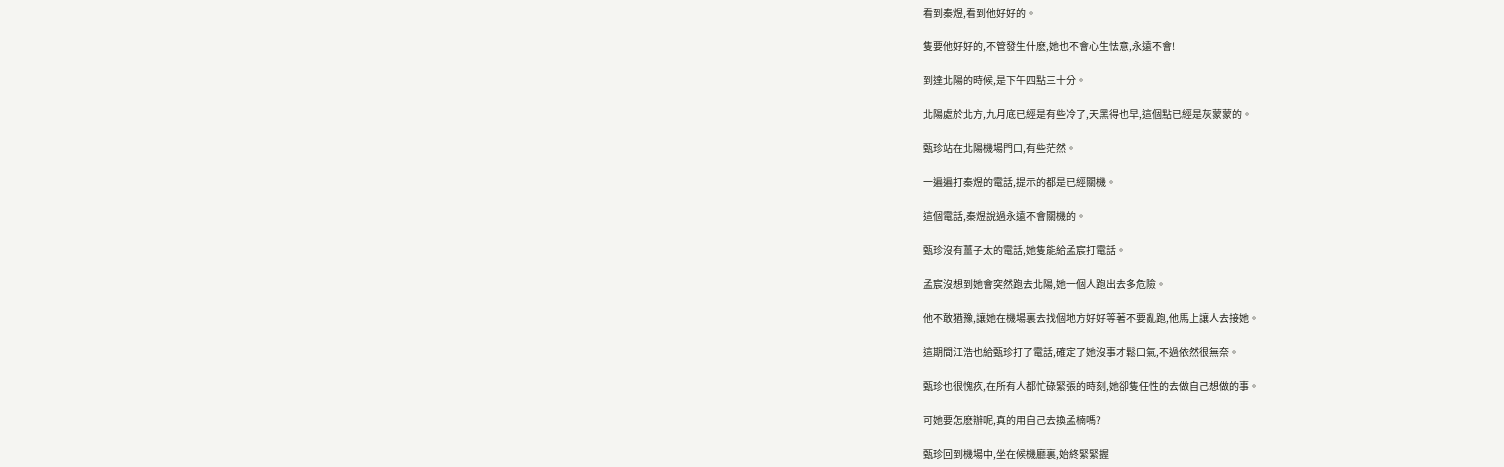看到秦煜,看到他好好的。

隻要他好好的,不管發生什麽,她也不會心生怯意,永遠不會!

到達北陽的時候,是下午四點三十分。

北陽處於北方,九月底已經是有些冷了,天黑得也早,這個點已經是灰蒙蒙的。

甄珍站在北陽機場門口,有些茫然。

一遍遍打秦煜的電話,提示的都是已經關機。

這個電話,秦煜說過永遠不會關機的。

甄珍沒有薑子太的電話,她隻能給孟宸打電話。

孟宸沒想到她會突然跑去北陽,她一個人跑出去多危險。

他不敢猶豫,讓她在機場裏去找個地方好好等著不要亂跑,他馬上讓人去接她。

這期間江浩也給甄珍打了電話,確定了她沒事才鬆口氣,不過依然很無奈。

甄珍也很愧疚,在所有人都忙碌緊張的時刻,她卻隻任性的去做自己想做的事。

可她要怎麽辦呢,真的用自己去換孟楠嗎?

甄珍回到機場中,坐在候機廳裏,始終緊緊握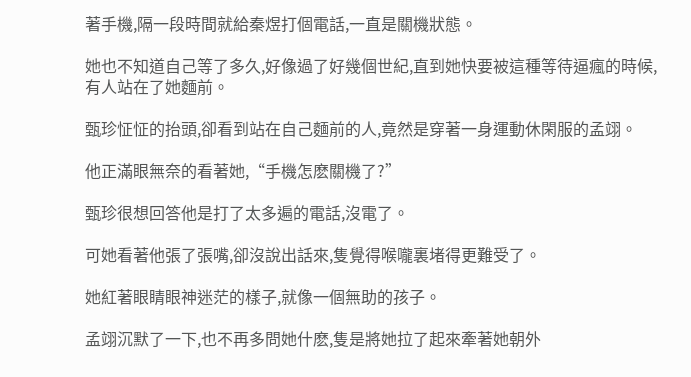著手機,隔一段時間就給秦煜打個電話,一直是關機狀態。

她也不知道自己等了多久,好像過了好幾個世紀,直到她快要被這種等待逼瘋的時候,有人站在了她麵前。

甄珍怔怔的抬頭,卻看到站在自己麵前的人,竟然是穿著一身運動休閑服的孟翊。

他正滿眼無奈的看著她,“手機怎麽關機了?”

甄珍很想回答他是打了太多遍的電話,沒電了。

可她看著他張了張嘴,卻沒說出話來,隻覺得喉嚨裏堵得更難受了。

她紅著眼睛眼神迷茫的樣子,就像一個無助的孩子。

孟翊沉默了一下,也不再多問她什麽,隻是將她拉了起來牽著她朝外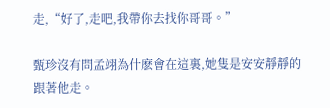走,“好了,走吧,我帶你去找你哥哥。”

甄珍沒有問孟翊為什麽會在這裏,她隻是安安靜靜的跟著他走。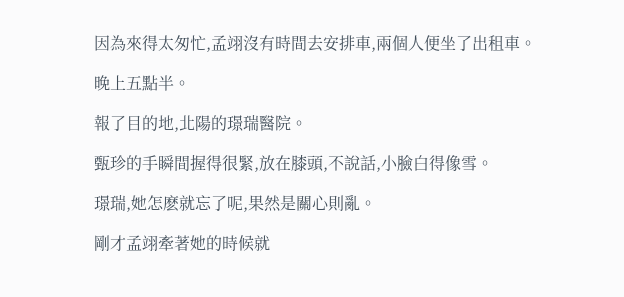因為來得太匆忙,孟翊沒有時間去安排車,兩個人便坐了出租車。

晚上五點半。

報了目的地,北陽的璟瑞醫院。

甄珍的手瞬間握得很緊,放在膝頭,不說話,小臉白得像雪。

璟瑞,她怎麽就忘了呢,果然是關心則亂。

剛才孟翊牽著她的時候就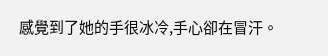感覺到了她的手很冰冷,手心卻在冒汗。